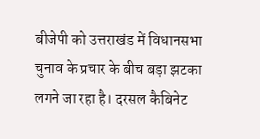बीजेपी को उत्तराखंड में विधानसभा चुनाव के प्रचार के बीच बड़ा झटका लगने जा रहा है। दरसल कैबिनेट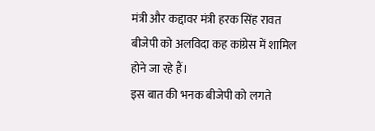मंत्री और कद्दावर मंत्री हरक सिंह रावत बीजेपी को अलविदा कह कांग्रेस में शामिल होने जा रहे हैं।
इस बात की भनक बीजेपी को लगते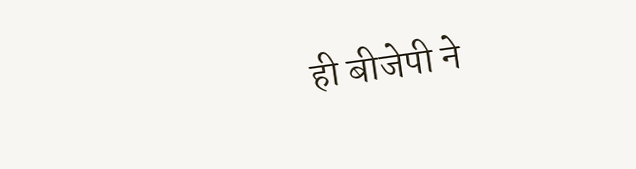ही बीजेपी ने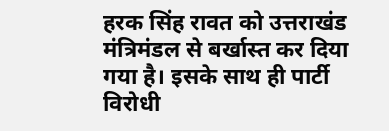हरक सिंह रावत को उत्तराखंड मंत्रिमंडल से बर्खास्त कर दिया गया है। इसके साथ ही पार्टी विरोधी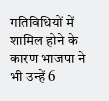गतिविधियों में शामिल होने के कारण भाजपा ने भी उन्हें 6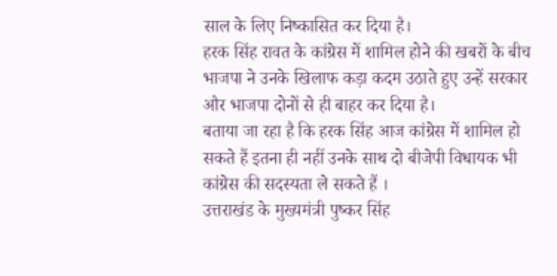साल के लिए निष्कासित कर दिया है।
हरक सिंह रावत के कांग्रेस में शामिल होने की खबरों के बीच भाजपा ने उनके खिलाफ कड़ा कदम उठाते हुए उन्हें सरकार और भाजपा दोनों से ही बाहर कर दिया है।
बताया जा रहा है कि हरक सिंह आज कांग्रेस में शामिल हो सकते हैं इतना ही नहीं उनके साथ दो बीजेपी विधायक भी कांग्रेस की सदस्यता ले सकते हैं ।
उत्तराखंड के मुख्यमंत्री पुष्कर सिंह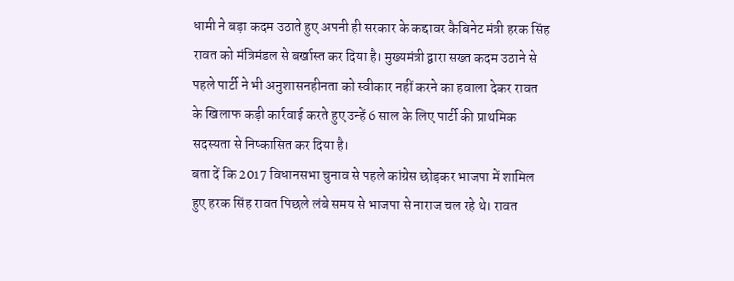धामी ने बड़ा कदम उठाते हुए अपनी ही सरकार के कद्दावर कैबिनेट मंत्री हरक सिंह रावत को मंत्रिमंडल से बर्खास्त कर दिया है। मुख्यमंत्री द्वारा सख्त कदम उठाने से पहले पार्टी ने भी अनुशासनहीनता को स्वीकार नहीं करने का हवाला देकर रावत के खिलाफ कड़ी कार्रवाई करते हुए उन्हें 6 साल के लिए पार्टी की प्राथमिक सदस्यता से निष्कासित कर दिया है।
बता दें कि 2017 विधानसभा चुनाव से पहले कांग्रेस छोड़कर भाजपा में शामिल हुए हरक सिंह रावत पिछले लंबे समय से भाजपा से नाराज चल रहे थे। रावत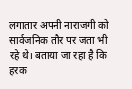लगातार अपनी नाराजगी को सार्वजनिक तौर पर जता भी रहे थे। बताया जा रहा है कि हरक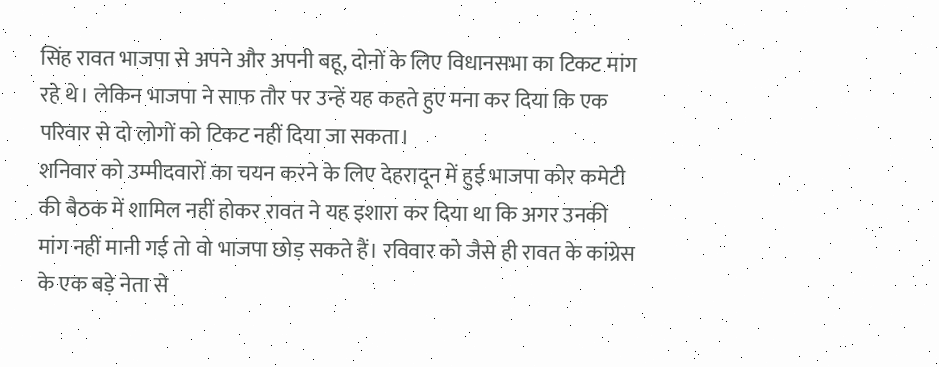सिंह रावत भाजपा से अपने और अपनी बहू, दोनों के लिए विधानसभा का टिकट मांग रहे थे। लेकिन भाजपा ने साफ तौर पर उन्हें यह कहते हुए मना कर दिया कि एक परिवार से दो लोगों को टिकट नहीं दिया जा सकता।
शनिवार को उम्मीदवारों का चयन करने के लिए देहरादून में हुई भाजपा कोर कमेटी की बैठक में शामिल नहीं होकर रावत ने यह इशारा कर दिया था कि अगर उनकी मांग नहीं मानी गई तो वो भाजपा छोड़ सकते हैं। रविवार को जैसे ही रावत के कांग्रेस के एक बड़े नेता से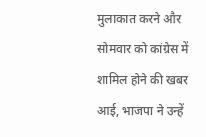मुलाकात करने और सोमवार को कांग्रेस में शामिल होने की खबर आई, भाजपा ने उन्हें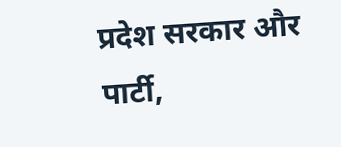प्रदेश सरकार और पार्टी,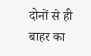दोनों से ही बाहर का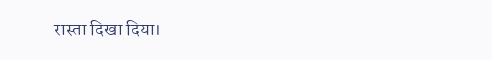रास्ता दिखा दिया।